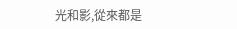光和影,從來都是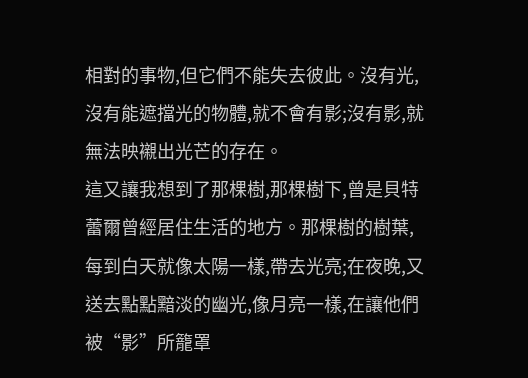相對的事物,但它們不能失去彼此。沒有光,沒有能遮擋光的物體,就不會有影;沒有影,就無法映襯出光芒的存在。
這又讓我想到了那棵樹,那棵樹下,曾是貝特蕾爾曾經居住生活的地方。那棵樹的樹葉,每到白天就像太陽一樣,帶去光亮;在夜晚,又送去點點黯淡的幽光,像月亮一樣,在讓他們被“影”所籠罩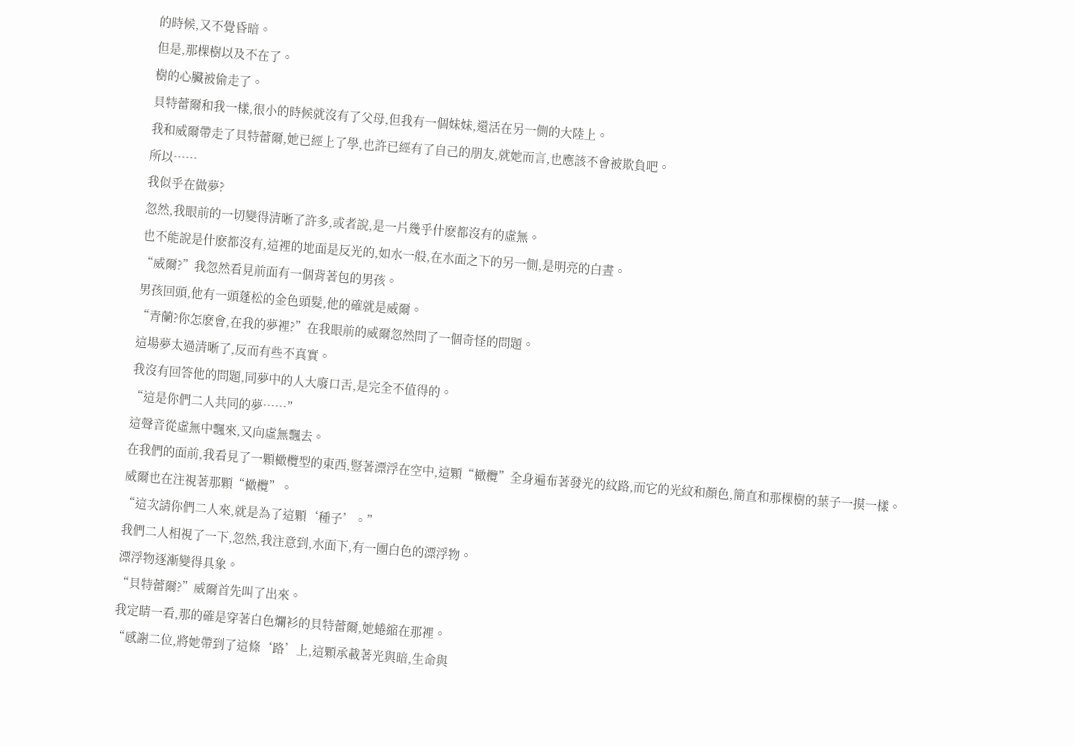的時候,又不覺昏暗。
但是,那棵樹以及不在了。
樹的心臟被偷走了。
貝特蕾爾和我一樣,很小的時候就沒有了父母,但我有一個妹妹,還活在另一側的大陸上。
我和威爾帶走了貝特蕾爾,她已經上了學,也許已經有了自己的朋友,就她而言,也應該不會被欺負吧。
所以……
我似乎在做夢?
忽然,我眼前的一切變得清晰了許多,或者說,是一片幾乎什麽都沒有的虛無。
也不能說是什麽都沒有,這裡的地面是反光的,如水一般,在水面之下的另一側,是明亮的白晝。
“威爾?”我忽然看見前面有一個背著包的男孩。
男孩回頭,他有一頭蓬松的金色頭髮,他的確就是威爾。
“青蘭?你怎麽會,在我的夢裡?”在我眼前的威爾忽然問了一個奇怪的問題。
這場夢太過清晰了,反而有些不真實。
我沒有回答他的問題,同夢中的人大廢口舌,是完全不值得的。
“這是你們二人共同的夢……”
這聲音從虛無中飄來,又向虛無飄去。
在我們的面前,我看見了一顆橄欖型的東西,豎著漂浮在空中,這顆“橄欖”全身遍布著發光的紋路,而它的光紋和顏色,簡直和那棵樹的葉子一摸一樣。
威爾也在注視著那顆“橄欖”。
“這次請你們二人來,就是為了這顆‘種子’。”
我們二人相視了一下,忽然,我注意到,水面下,有一團白色的漂浮物。
漂浮物逐漸變得具象。
“貝特蕾爾?”威爾首先叫了出來。
我定睛一看,那的確是穿著白色爛衫的貝特蕾爾,她蜷縮在那裡。
“感謝二位,將她帶到了這條‘路’上,這顆承載著光與暗,生命與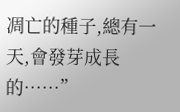凋亡的種子,總有一天,會發芽成長的……”